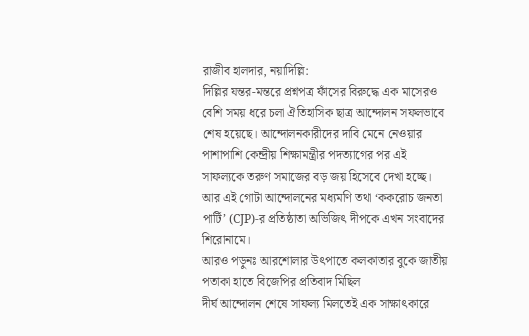রাজীব হালদার, নয়াদিল্লি:
দিল্লির যন্তর-মন্তরে প্রশ্নপত্র ফাঁসের বিরুদ্ধে এক মাসেরও বেশি সময় ধরে চলা ঐতিহাসিক ছাত্র আন্দোলন সফলভাবে শেষ হয়েছে। আন্দোলনকারীদের দাবি মেনে নেওয়ার পাশাপাশি কেন্দ্রীয় শিক্ষামন্ত্রীর পদত্যাগের পর এই সাফল্যকে তরুণ সমাজের বড় জয় হিসেবে দেখা হচ্ছে। আর এই গোটা আন্দোলনের মধ্যমণি তথা ‘ককরোচ জনতা পার্টি’ (CJP)-র প্রতিষ্ঠাতা অভিজিৎ দীপকে এখন সংবাদের শিরোনামে।
আরও পড়ুনঃ আরশোলার উৎপাতে কলকাতার বুকে জাতীয় পতাকা হাতে বিজেপির প্রতিবাদ মিছিল
দীর্ঘ আন্দোলন শেষে সাফল্য মিলতেই এক সাক্ষাৎকারে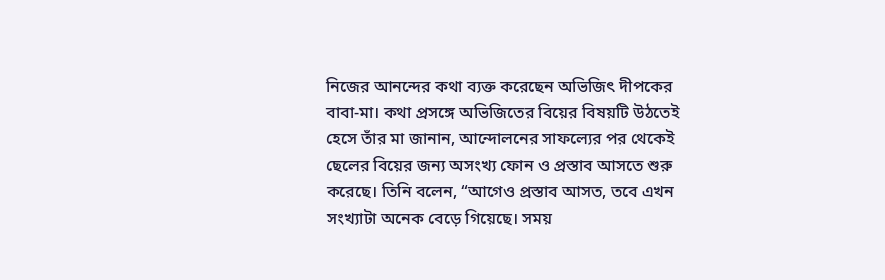নিজের আনন্দের কথা ব্যক্ত করেছেন অভিজিৎ দীপকের বাবা-মা। কথা প্রসঙ্গে অভিজিতের বিয়ের বিষয়টি উঠতেই হেসে তাঁর মা জানান, আন্দোলনের সাফল্যের পর থেকেই ছেলের বিয়ের জন্য অসংখ্য ফোন ও প্রস্তাব আসতে শুরু করেছে। তিনি বলেন, “আগেও প্রস্তাব আসত, তবে এখন সংখ্যাটা অনেক বেড়ে গিয়েছে। সময়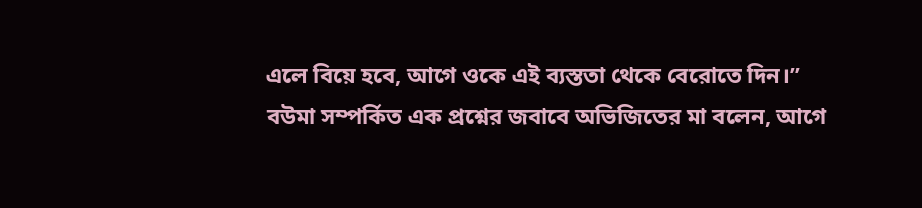এলে বিয়ে হবে, আগে ওকে এই ব্যস্ততা থেকে বেরোতে দিন।”
বউমা সম্পর্কিত এক প্রশ্নের জবাবে অভিজিতের মা বলেন, আগে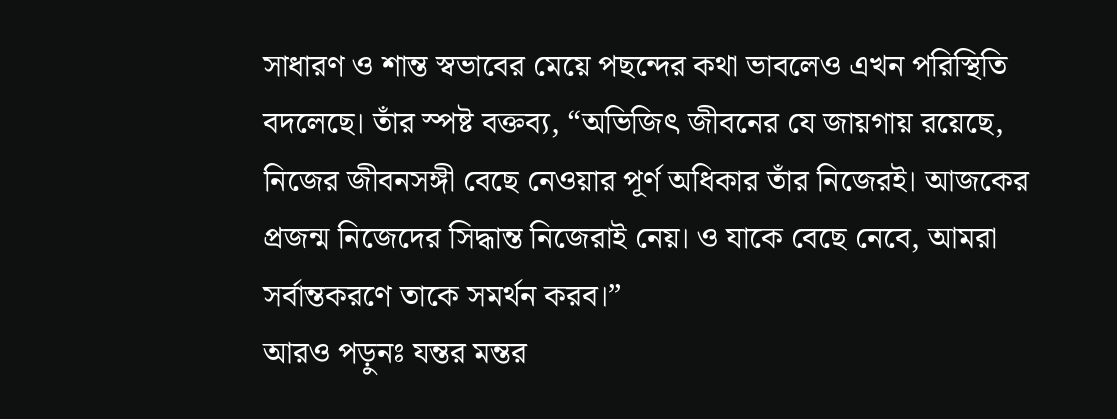সাধারণ ও শান্ত স্বভাবের মেয়ে পছন্দের কথা ভাবলেও এখন পরিস্থিতি বদলেছে। তাঁর স্পষ্ট বক্তব্য, “অভিজিৎ জীবনের যে জায়গায় রয়েছে, নিজের জীবনসঙ্গী বেছে নেওয়ার পূর্ণ অধিকার তাঁর নিজেরই। আজকের প্রজন্ম নিজেদের সিদ্ধান্ত নিজেরাই নেয়। ও যাকে বেছে নেবে, আমরা সর্বান্তকরণে তাকে সমর্থন করব।”
আরও পড়ুনঃ যন্তর মন্তর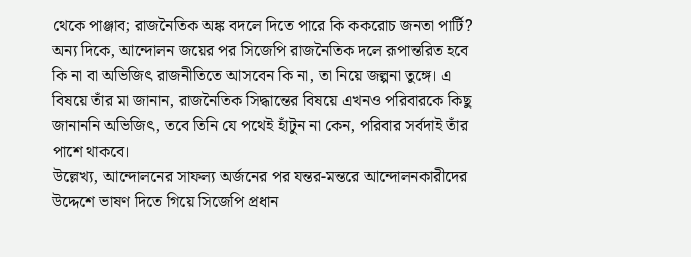থেকে পাঞ্জাব; রাজনৈতিক অঙ্ক বদলে দিতে পারে কি ককরোচ জনতা পার্টি?
অন্য দিকে, আন্দোলন জয়ের পর সিজেপি রাজনৈতিক দলে রূপান্তরিত হবে কি না বা অভিজিৎ রাজনীতিতে আসবেন কি না, তা নিয়ে জল্পনা তুঙ্গে। এ বিষয়ে তাঁর মা জানান, রাজনৈতিক সিদ্ধান্তের বিষয়ে এখনও পরিবারকে কিছু জানাননি অভিজিৎ, তবে তিনি যে পথেই হাঁটুন না কেন, পরিবার সর্বদাই তাঁর পাশে থাকবে।
উল্লেখ্য, আন্দোলনের সাফল্য অর্জনের পর যন্তর-মন্তরে আন্দোলনকারীদের উদ্দেশে ভাষণ দিতে গিয়ে সিজেপি প্রধান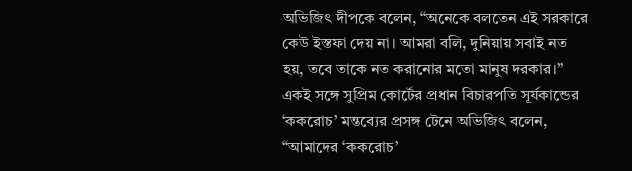অভিজিৎ দীপকে বলেন, “অনেকে বলতেন এই সরকারে কেউ ইস্তফা দেয় না। আমরা বলি, দুনিয়ায় সবাই নত হয়, তবে তাকে নত করানোর মতো মানুষ দরকার।”
একই সঙ্গে সুপ্রিম কোর্টের প্রধান বিচারপতি সূর্যকান্ডের ‘ককরোচ’ মন্তব্যের প্রসঙ্গ টেনে অভিজিৎ বলেন, “আমাদের ‘ককরোচ’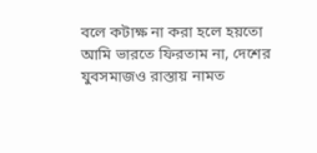বলে কটাক্ষ না করা হলে হয়তো আমি ভারতে ফিরতাম না, দেশের যুবসমাজও রাস্তায় নামত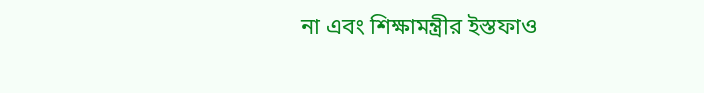না এবং শিক্ষামন্ত্রীর ইস্তফাও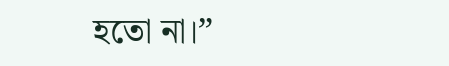হতো না।”